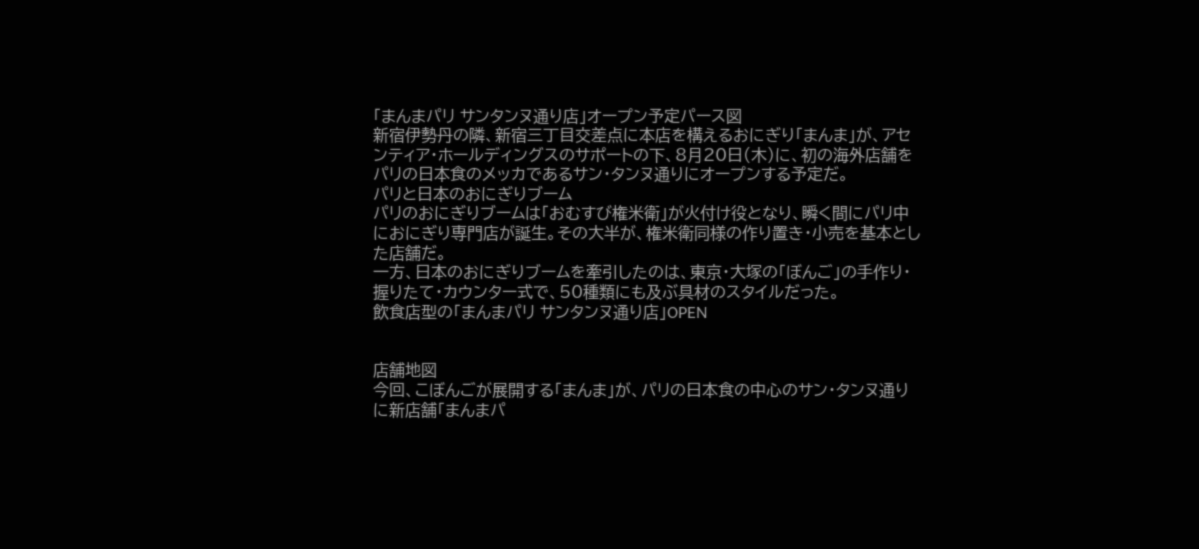「まんまパリ サンタンヌ通り店」オープン予定パース図
新宿伊勢丹の隣、新宿三丁目交差点に本店を構えるおにぎり「まんま」が、アセンティア・ホールディングスのサポートの下、8月20日(木)に、初の海外店舗をパリの日本食のメッカであるサン・タンヌ通りにオープンする予定だ。
パリと日本のおにぎりブーム
パリのおにぎりブームは「おむすび権米衛」が火付け役となり、瞬く間にパリ中におにぎり専門店が誕生。その大半が、権米衛同様の作り置き・小売を基本とした店舗だ。
一方、日本のおにぎりブームを牽引したのは、東京・大塚の「ぼんご」の手作り・握りたて・カウンター式で、50種類にも及ぶ具材のスタイルだった。
飲食店型の「まんまパリ サンタンヌ通り店」OPEN


店舗地図
今回、こぼんごが展開する「まんま」が、パリの日本食の中心のサン・タンヌ通りに新店舗「まんまパ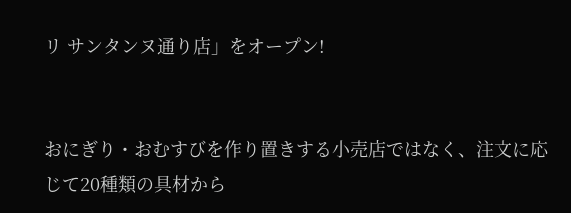リ サンタンヌ通り店」をオープン!


おにぎり・おむすびを作り置きする小売店ではなく、注文に応じて20種類の具材から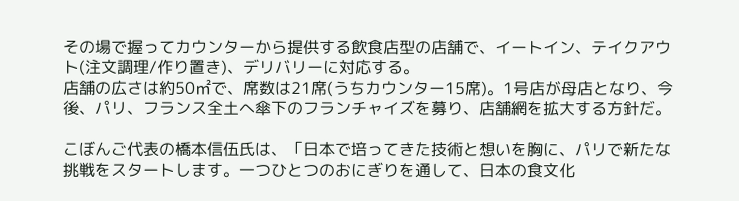その場で握ってカウンターから提供する飲食店型の店舗で、イートイン、テイクアウト(注文調理/作り置き)、デリバリーに対応する。
店舗の広さは約50㎡で、席数は21席(うちカウンター15席)。1号店が母店となり、今後、パリ、フランス全土へ傘下のフランチャイズを募り、店舗網を拡大する方針だ。

こぼんご代表の橋本信伍氏は、「日本で培ってきた技術と想いを胸に、パリで新たな挑戦をスタートします。一つひとつのおにぎりを通して、日本の食文化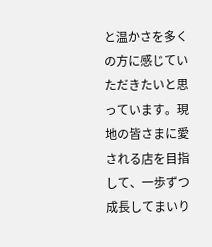と温かさを多くの方に感じていただきたいと思っています。現地の皆さまに愛される店を目指して、一歩ずつ成長してまいり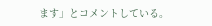ます」とコメントしている。